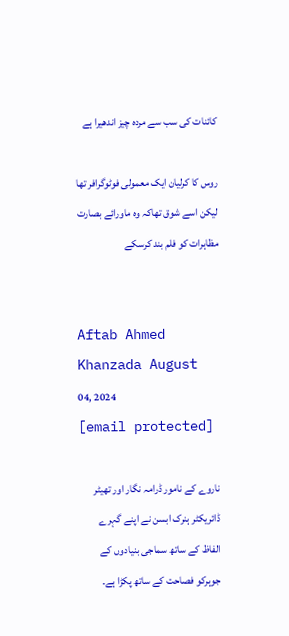کائنات کی سب سے مردہ چیز اندھیرا ہے

روس کا کرلیان ایک معمولی فوٹوگرافر تھا لیکن اسے شوق تھاکہ وہ ماورائے بصارت مظاہرات کو فلم بند کرسکے


Aftab Ahmed Khanzada August 04, 2024
[email protected]

ناروے کے نامور ڈرامہ نگار اور تھیٹر ڈائریکٹر ہنرک ابسن نے اپنے گہرے الفاظ کے ساتھ سماجی بنیادوں کے جوہرکو فصاحت کے ساتھ پکڑا ہے۔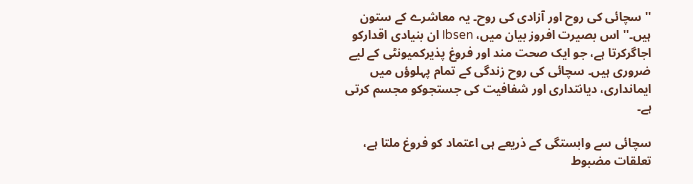''سچائی کی روح اور آزادی کی روح۔ یہ معاشرے کے ستون ہیں۔'' اس بصیرت افروز بیان میں، Ibsen ان بنیادی اقدارکو اجاگرکرتا ہے، جو ایک صحت مند اور فروغ پذیرکمیونٹی کے لیے ضروری ہیں۔ سچائی کی روح زندگی کے تمام پہلوؤں میں ایمانداری، دیانتداری اور شفافیت کی جستجوکو مجسم کرتی ہے۔

سچائی سے وابستگی کے ذریعے ہی اعتماد کو فروغ ملتا ہے، تعلقات مضبوط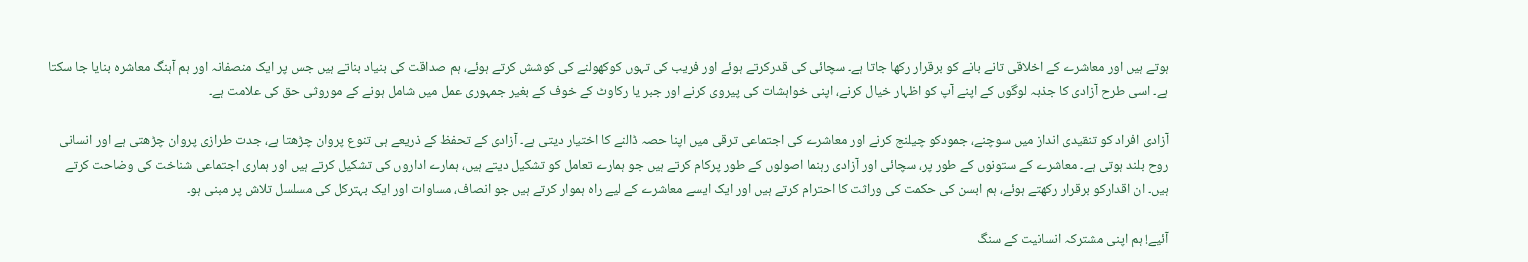ہوتے ہیں اور معاشرے کے اخلاقی تانے بانے کو برقرار رکھا جاتا ہے۔ سچائی کی قدرکرتے ہوئے اور فریب کی تہوں کوکھولنے کی کوشش کرتے ہوئے، ہم صداقت کی بنیاد بناتے ہیں جس پر ایک منصفانہ اور ہم آہنگ معاشرہ بنایا جا سکتا ہے۔ اسی طرح آزادی کا جذبہ لوگوں کے اپنے آپ کو اظہار خیال کرنے، اپنی خواہشات کی پیروی کرنے اور جبر یا رکاوٹ کے خوف کے بغیر جمہوری عمل میں شامل ہونے کے موروثی حق کی علامت ہے۔

آزادی افراد کو تنقیدی انداز میں سوچنے، جمودکو چیلنج کرنے اور معاشرے کی اجتماعی ترقی میں اپنا حصہ ڈالنے کا اختیار دیتی ہے۔ آزادی کے تحفظ کے ذریعے ہی تنوع پروان چڑھتا ہے، جدت طرازی پروان چڑھتی ہے اور انسانی روح بلند ہوتی ہے۔ معاشرے کے ستونوں کے طور پر، سچائی اور آزادی رہنما اصولوں کے طور پرکام کرتے ہیں جو ہمارے تعامل کو تشکیل دیتے ہیں، ہمارے اداروں کی تشکیل کرتے ہیں اور ہماری اجتماعی شناخت کی وضاحت کرتے ہیں۔ ان اقدارکو برقرار رکھتے ہوئے، ہم ابسن کی حکمت کی وراثت کا احترام کرتے ہیں اور ایک ایسے معاشرے کے لیے راہ ہموار کرتے ہیں جو انصاف، مساوات اور ایک بہترکل کی مسلسل تلاش پر مبنی ہو۔

آئیے! ہم اپنی مشترکہ انسانیت کے سنگ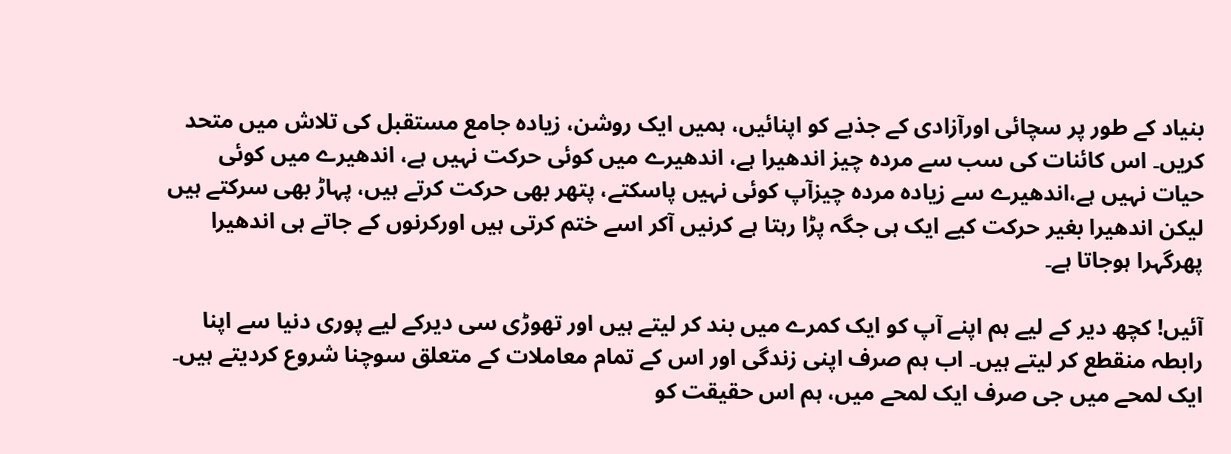بنیاد کے طور پر سچائی اورآزادی کے جذبے کو اپنائیں، ہمیں ایک روشن، زیادہ جامع مستقبل کی تلاش میں متحد کریں۔ اس کائنات کی سب سے مردہ چیز اندھیرا ہے، اندھیرے میں کوئی حرکت نہیں ہے، اندھیرے میں کوئی حیات نہیں ہے،اندھیرے سے زیادہ مردہ چیزآپ کوئی نہیں پاسکتے، پتھر بھی حرکت کرتے ہیں، پہاڑ بھی سرکتے ہیں لیکن اندھیرا بغیر حرکت کیے ایک ہی جگہ پڑا رہتا ہے کرنیں آکر اسے ختم کرتی ہیں اورکرنوں کے جاتے ہی اندھیرا پھرگہرا ہوجاتا ہے۔

آئیں! کچھ دیر کے لیے ہم اپنے آپ کو ایک کمرے میں بند کر لیتے ہیں اور تھوڑی سی دیرکے لیے پوری دنیا سے اپنا رابطہ منقطع کر لیتے ہیں۔ اب ہم صرف اپنی زندگی اور اس کے تمام معاملات کے متعلق سوچنا شروع کردیتے ہیں۔ ایک لمحے میں جی صرف ایک لمحے میں، ہم اس حقیقت کو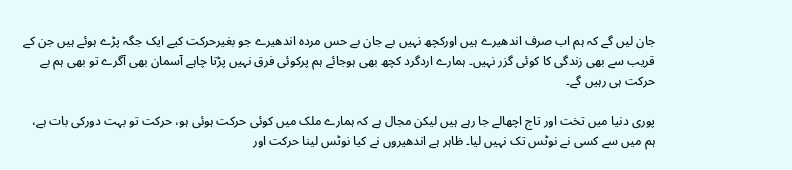جان لیں گے کہ ہم اب صرف اندھیرے ہیں اورکچھ نہیں بے جان بے حس مردہ اندھیرے جو بغیرحرکت کیے ایک جگہ پڑے ہوئے ہیں جن کے قریب سے بھی زندگی کا کوئی گزر نہیں۔ ہمارے اردگرد کچھ بھی ہوجائے ہم پرکوئی فرق نہیں پڑتا چاہے آسمان بھی آگرے تو بھی ہم بے حرکت ہی رہیں گے۔

پوری دنیا میں تخت اور تاج اچھالے جا رہے ہیں لیکن مجال ہے کہ ہمارے ملک میں کوئی حرکت ہوئی ہو، حرکت تو بہت دورکی بات ہے، ہم میں سے کسی نے نوٹس تک نہیں لیا۔ ظاہر ہے اندھیروں نے کیا نوٹس لینا حرکت اور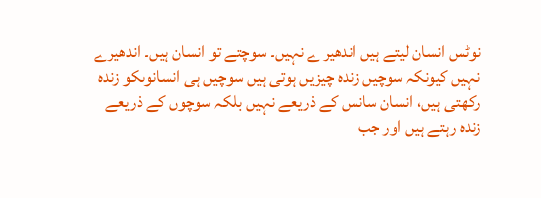نوٹس انسان لیتے ہیں اندھیر ے نہیں۔ سوچتے تو انسان ہیں۔ اندھیرے نہیں کیونکہ سوچیں زندہ چیزیں ہوتی ہیں سوچیں ہی انسانوںکو زندہ رکھتی ہیں، انسان سانس کے ذریعے نہیں بلکہ سوچوں کے ذریعے زندہ رہتے ہیں اور جب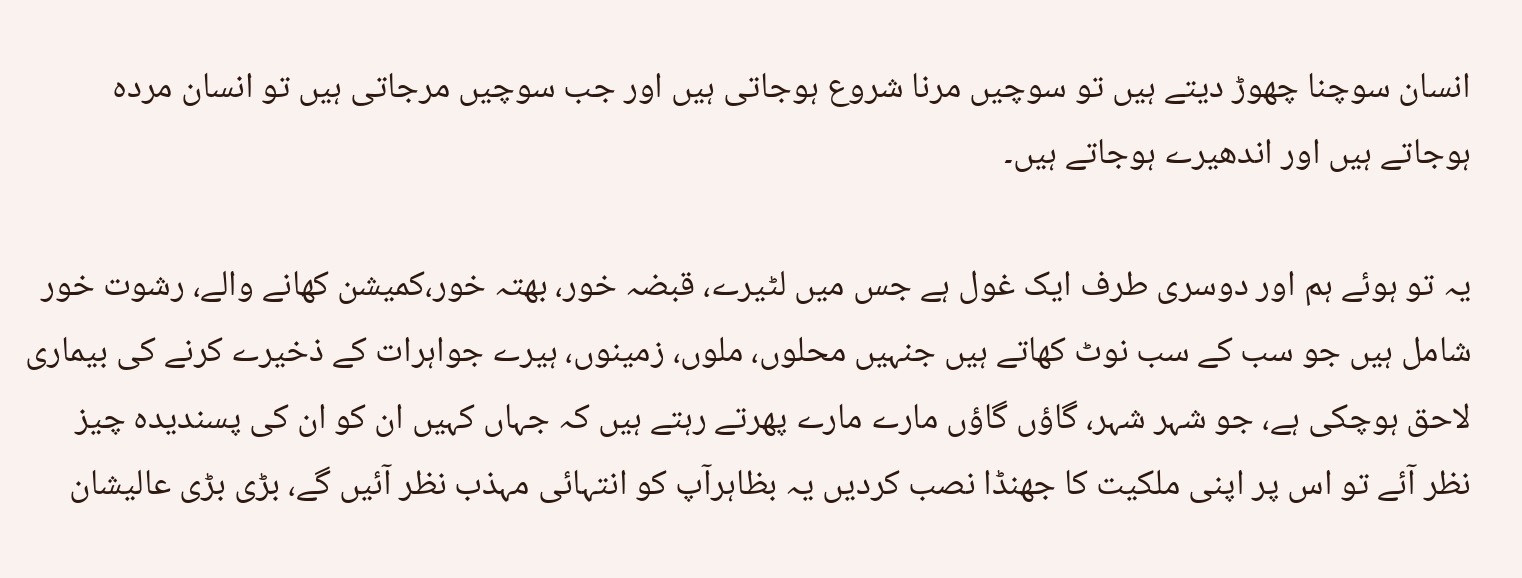انسان سوچنا چھوڑ دیتے ہیں تو سوچیں مرنا شروع ہوجاتی ہیں اور جب سوچیں مرجاتی ہیں تو انسان مردہ ہوجاتے ہیں اور اندھیرے ہوجاتے ہیں۔

یہ تو ہوئے ہم اور دوسری طرف ایک غول ہے جس میں لٹیرے، قبضہ خور، بھتہ خور،کمیشن کھانے والے، رشوت خور شامل ہیں جو سب کے سب نوٹ کھاتے ہیں جنہیں محلوں، ملوں، زمینوں، ہیرے جواہرات کے ذخیرے کرنے کی بیماری لاحق ہوچکی ہے، جو شہر شہر، گاؤں گاؤں مارے مارے پھرتے رہتے ہیں کہ جہاں کہیں ان کو ان کی پسندیدہ چیز نظر آئے تو اس پر اپنی ملکیت کا جھنڈا نصب کردیں یہ بظاہرآپ کو انتہائی مہذب نظر آئیں گے، بڑی بڑی عالیشان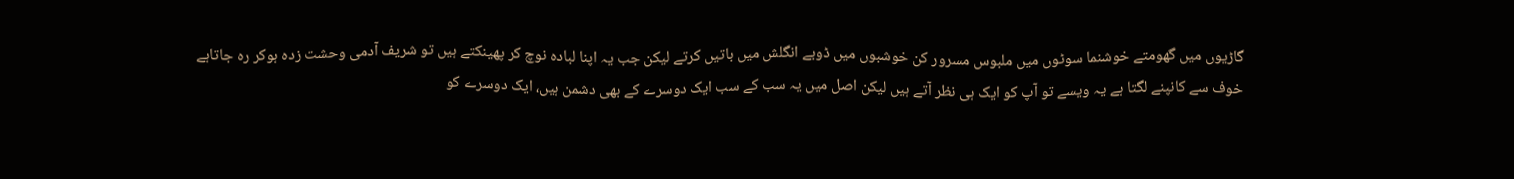گاڑیوں میں گھومتے خوشنما سوٹوں میں ملبوس مسرور کن خوشبوں میں ڈوبے انگلش میں باتیں کرتے لیکن جب یہ اپنا لبادہ نوچ کر پھینکتے ہیں تو شریف آدمی وحشت زدہ ہوکر رہ جاتاہے خوف سے کانپنے لگتا ہے یہ ویسے تو آپ کو ایک ہی نظر آتے ہیں لیکن اصل میں یہ سب کے سب ایک دوسرے کے بھی دشمن ہیں، ایک دوسرے کو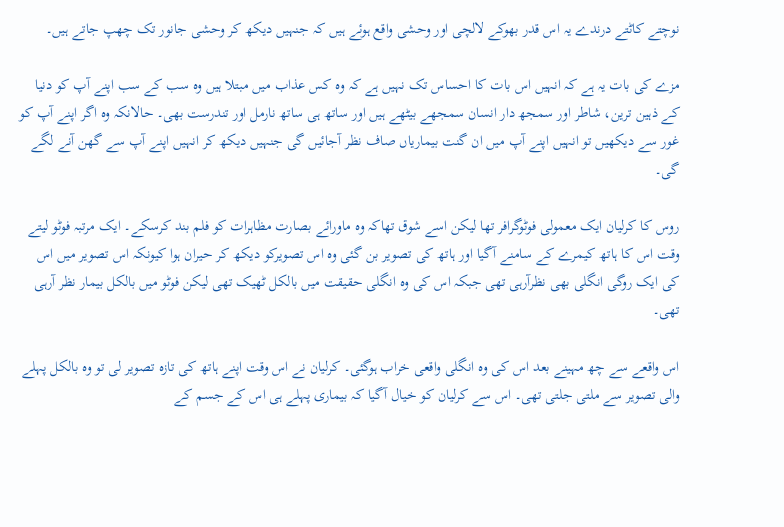نوچتے کاٹتے درندے یہ اس قدر بھوکے لالچی اور وحشی واقع ہوئے ہیں کہ جنہیں دیکھ کر وحشی جانور تک چھپ جاتے ہیں۔

مزے کی بات یہ ہے کہ انہیں اس بات کا احساس تک نہیں ہے کہ وہ کس عذاب میں مبتلا ہیں وہ سب کے سب اپنے آپ کو دنیا کے ذہین ترین، شاطر اور سمجھ دار انسان سمجھے بیٹھے ہیں اور ساتھ ہی ساتھ نارمل اور تندرست بھی۔ حالانکہ وہ اگر اپنے آپ کو غور سے دیکھیں تو انہیں اپنے آپ میں ان گنت بیماریاں صاف نظر آجائیں گی جنہیں دیکھ کر انہیں اپنے آپ سے گھن آنے لگے گی۔

روس کا کرلیان ایک معمولی فوٹوگرافر تھا لیکن اسے شوق تھاکہ وہ ماورائے بصارت مظاہرات کو فلم بند کرسکے۔ ایک مرتبہ فوٹو لیتے وقت اس کا ہاتھ کیمرے کے سامنے آگیا اور ہاتھ کی تصویر بن گئی وہ اس تصویرکو دیکھ کر حیران ہوا کیونکہ اس تصویر میں اس کی ایک روگی انگلی بھی نظرآرہی تھی جبکہ اس کی وہ انگلی حقیقت میں بالکل ٹھیک تھی لیکن فوٹو میں بالکل بیمار نظر آرہی تھی۔

اس واقعے سے چھ مہینے بعد اس کی وہ انگلی واقعی خراب ہوگئی۔ کرلیان نے اس وقت اپنے ہاتھ کی تازہ تصویر لی تو وہ بالکل پہلے والی تصویر سے ملتی جلتی تھی۔ اس سے کرلیان کو خیال آگیا کہ بیماری پہلے ہی اس کے جسم کے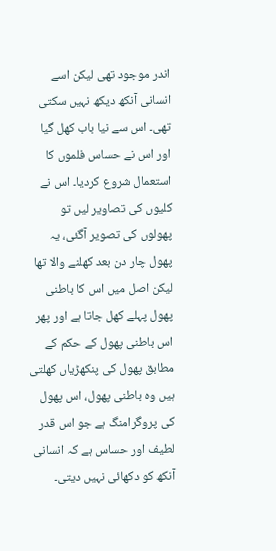اندر موجود تھی لیکن اسے انسانی آنکھ دیکھ نہیں سکتی تھی۔ اس سے نیا باب کھل گیا اور اس نے حساس فلموں کا استعمال شروع کردیا۔ اس نے کلیوں کی تصاویر لیں تو پھولوں کی تصویر آگئی، یہ پھول چار دن بعد کھلنے والا تھا لیکن اصل میں اس کا باطنی پھول پہلے کھل جاتا ہے اور پھر اس باطنی پھول کے حکم کے مطابق پھول کی پنکھڑیاں کھلتی ہیں وہ باطنی پھول، اس پھول کی پروگرامنگ ہے جو اس قدر لطیف اور حساس ہے کہ انسانی آنکھ کو دکھائی نہیں دیتی۔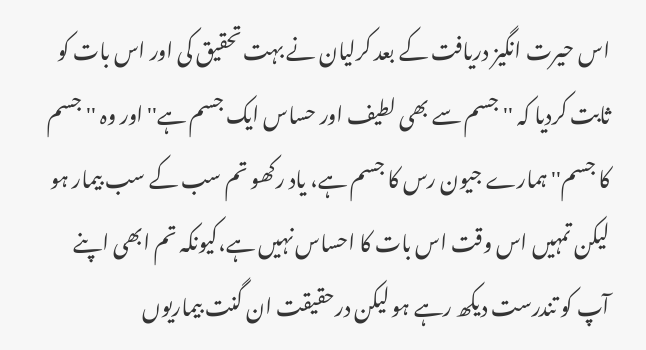اس حیرت انگیز دریافت کے بعد کرلیان نے بہت تحقیق کی اور اس بات کو ثابت کردیا کہ ''جسم سے بھی لطیف اور حساس ایک جسم ہے'' اور وہ ''جسم کا جسم'' ہمارے جیون رس کا جسم ہے، یاد رکھو تم سب کے سب بیمار ہو لیکن تمہیں اس وقت اس بات کا احساس نہیں ہے،کیونکہ تم ابھی اپنے آپ کو تندرست دیکھ رہے ہو لیکن درحقیقت ان گنت بیماریوں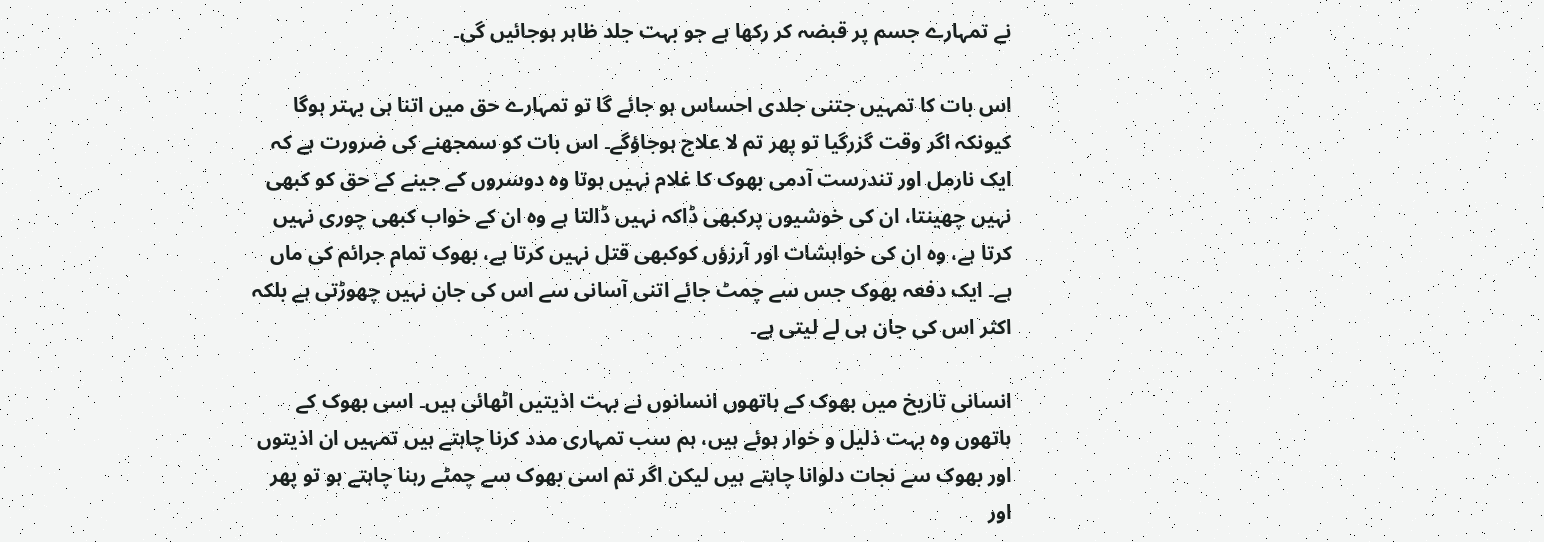نے تمہارے جسم پر قبضہ کر رکھا ہے جو بہت جلد ظاہر ہوجائیں گی۔

اس بات کا تمہیں جتنی جلدی احساس ہو جائے گا تو تمہارے حق میں اتنا ہی بہتر ہوگا کیونکہ اگر وقت گزرگیا تو پھر تم لا علاج ہوجاؤگے۔ اس بات کو سمجھنے کی ضرورت ہے کہ ایک نارمل اور تندرست آدمی بھوک کا غلام نہیں ہوتا وہ دوسروں کے جینے کے حق کو کبھی نہیں چھینتا، ان کی خوشیوں پرکبھی ڈاکہ نہیں ڈالتا ہے وہ ان کے خواب کبھی چوری نہیں کرتا ہے، وہ ان کی خواہشات اور آرزؤں کوکبھی قتل نہیں کرتا ہے، بھوک تمام جرائم کی ماں ہے۔ ایک دفعہ بھوک جس سے چمٹ جائے اتنی آسانی سے اس کی جان نہیں چھوڑتی ہے بلکہ اکثر اس کی جان ہی لے لیتی ہے۔

انسانی تاریخ میں بھوک کے ہاتھوں انسانوں نے بہت اذیتیں اٹھائی ہیں۔ اسی بھوک کے ہاتھوں وہ بہت ذلیل و خوار ہوئے ہیں، ہم سب تمہاری مدد کرنا چاہتے ہیں تمہیں ان اذیتوں اور بھوک سے نجات دلوانا چاہتے ہیں لیکن اگر تم اسی بھوک سے چمٹے رہنا چاہتے ہو تو پھر اور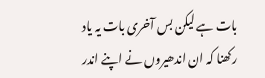بات ہے لیکن بس آخری بات یہ یاد رکھنا کہ ان اندھیروں نے اپنے اندر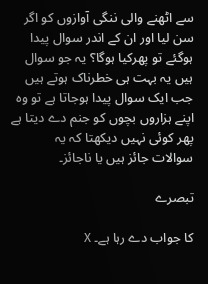سے اٹھنے والی ننگی آوازوں کو اگر سن لیا اور ان کے اندر سوال پیدا ہوگئے تو پھرکیا ہوگا؟ یہ جو سوال ہیں یہ بہت ہی خطرناک ہوتے ہیں جب ایک سوال پیدا ہوجاتا ہے تو وہ اپنے ہزاروں بچوں کو جنم دے دیتا ہے پھر کوئی نہیں دیکھتا کہ یہ سوالات جائز ہیں یا ناجائز۔

تبصرے

کا جواب دے رہا ہے۔ X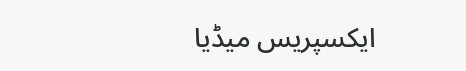ایکسپریس میڈیا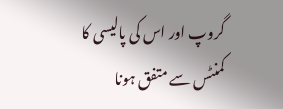گروپ اور اس کی پالیسی کا کمنٹس سے متفق ہونا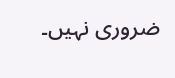ضروری نہیں۔